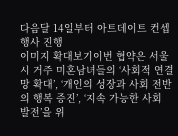다음달 14일부터 아트데이트 컨셉 행사 진행
이미지 확대보기이번 협약은 서울시 거주 미혼남녀들의 ‘사회적 연결망 확대’, ‘개인의 성장과 사회 전반의 행복 증진’, ‘지속 가능한 사회 발전’을 위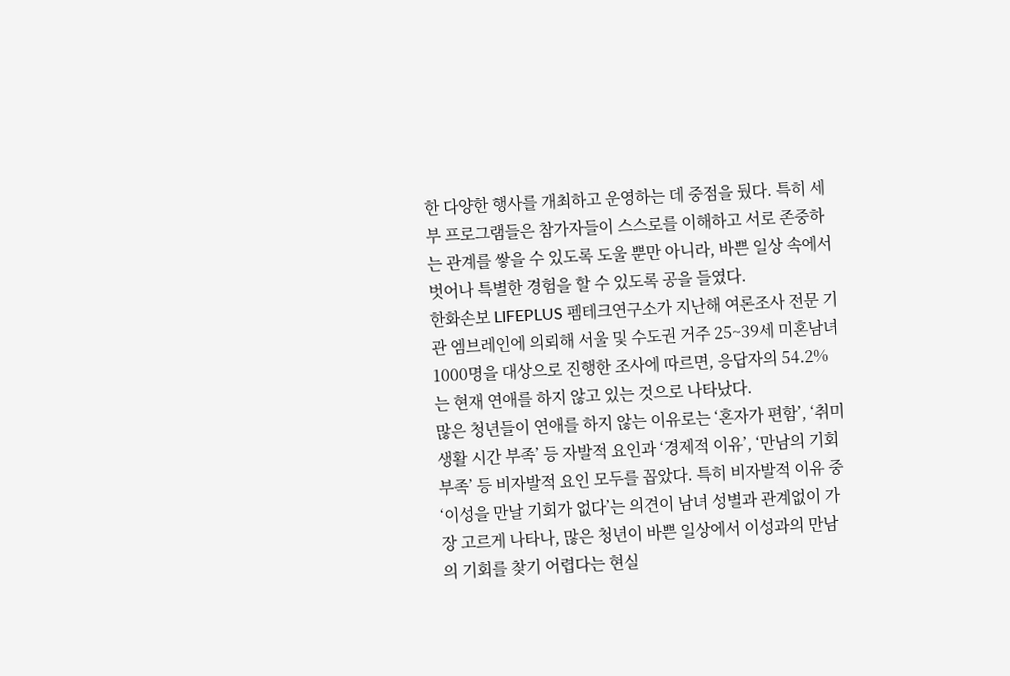한 다양한 행사를 개최하고 운영하는 데 중점을 뒀다. 특히 세부 프로그램들은 참가자들이 스스로를 이해하고 서로 존중하는 관계를 쌓을 수 있도록 도울 뿐만 아니라, 바쁜 일상 속에서 벗어나 특별한 경험을 할 수 있도록 공을 들였다.
한화손보 LIFEPLUS 펨테크연구소가 지난해 여론조사 전문 기관 엠브레인에 의뢰해 서울 및 수도권 거주 25~39세 미혼남녀 1000명을 대상으로 진행한 조사에 따르면, 응답자의 54.2%는 현재 연애를 하지 않고 있는 것으로 나타났다.
많은 청년들이 연애를 하지 않는 이유로는 ‘혼자가 편함’, ‘취미 생활 시간 부족’ 등 자발적 요인과 ‘경제적 이유’, ‘만남의 기회 부족’ 등 비자발적 요인 모두를 꼽았다. 특히 비자발적 이유 중 ‘이성을 만날 기회가 없다’는 의견이 남녀 성별과 관계없이 가장 고르게 나타나, 많은 청년이 바쁜 일상에서 이성과의 만남의 기회를 찾기 어렵다는 현실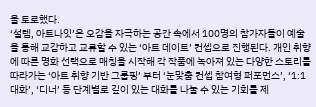을 토로했다.
‘설렘, 아트나잇’은 오감을 자극하는 공간 속에서 100명의 참가자들이 예술을 통해 교감하고 교류할 수 있는 ‘아트 데이트’ 컨셉으로 진행된다. 개인 취향에 따른 명화 선택으로 매칭을 시작해 각 작품에 녹아져 있는 다양한 스토리를 따라가는 ‘아트 취향 기반 그룹핑’ 부터 ‘눈맞춤 컨셉 참여형 퍼포먼스’, ‘1:1대화’, ‘디너’ 등 단계별로 깊이 있는 대화를 나눌 수 있는 기회를 제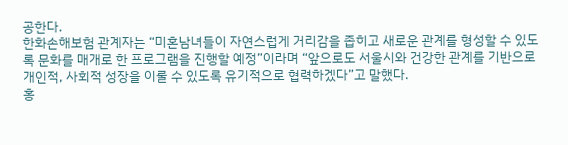공한다.
한화손해보험 관계자는 “미혼남녀들이 자연스럽게 거리감을 좁히고 새로운 관계를 형성할 수 있도록 문화를 매개로 한 프로그램을 진행할 예정”이라며 “앞으로도 서울시와 건강한 관계를 기반으로 개인적, 사회적 성장을 이룰 수 있도록 유기적으로 협력하겠다”고 말했다.
홍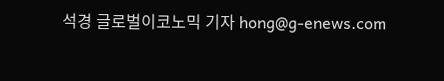석경 글로벌이코노믹 기자 hong@g-enews.com